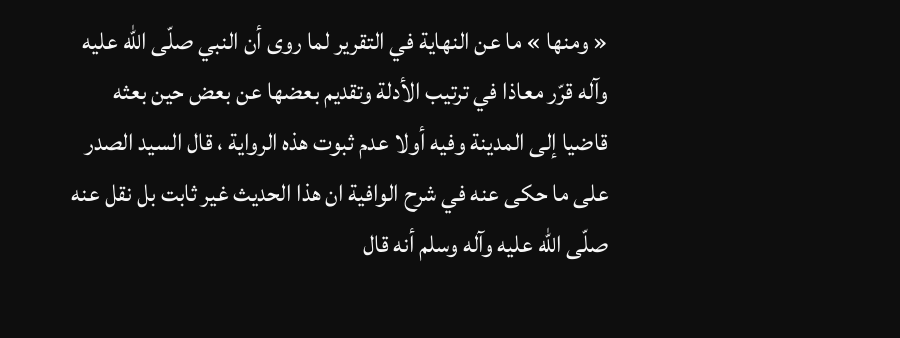« ومنها » ما عن النهاية في التقرير لما روى أن النبي صلّى اللّه عليه وآله قرّر معاذا في ترتيب الأدلة وتقديم بعضها عن بعض حين بعثه قاضيا إلى المدينة وفيه أولا عدم ثبوت هذه الرواية ، قال السيد الصدر على ما حكى عنه في شرح الوافية ان هذا الحديث غير ثابت بل نقل عنه صلّى اللّه عليه وآله وسلم أنه قال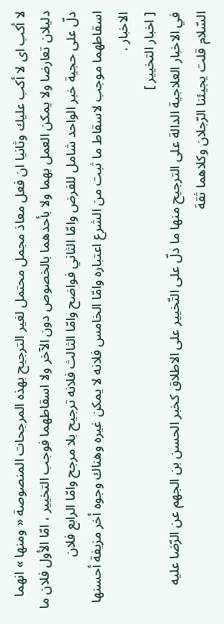لا أكب اى لا أكب عليك وثانيا ان فعل معاذ مجمل محتمل لغير الترجيح بهذه المرجحات المنصوصة « ومنها » انهما دليلان تعارضا ولا يمكن العمل بهما ولا بأحدهما بالخصوص دون الآخر ولا اسقاطهما فوجب التخيير ، امّا الأول فلان ما دلّ على حجية خبر الواحد شامل للفرض وامّا الثاني فواضح وامّا الثالث فلانه ترجيح بلا مرجح وامّا الرابع فلان اسقاطهما موجب لاسقاط ما ثبت من الشرع اعتباره وامّا الخامس فلانه لا يمكن غيره وهناك وجوه أخر مزيفة أحسنها الاخبار .
[ اخبار التخيير ]
في الاخبار العلاجية الدالة على الترجيح منها ما دلّ على التّخيير على الاطلاق كخبر الحسن بن الجهم عن الرّضا عليه السّلام قلت يجيئنا الرّجلان وكلاهما ثقة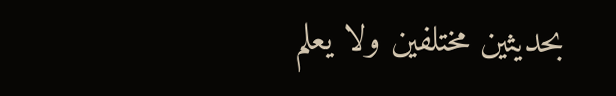بحديثين مختلفين ولا يعلم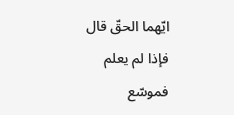ايّهما الحقّ قال فإذا لم يعلم فموسّع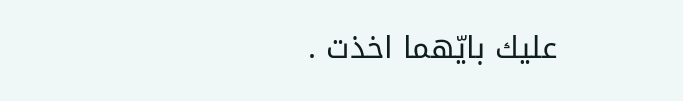عليك بايّهما اخذت .